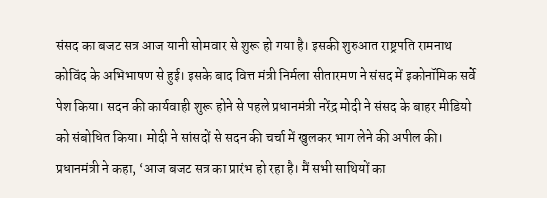संसद का बजट सत्र आज यानी सोमवार से शुरू हो गया है। इसकी शुरुआत राष्ट्रपति रामनाथ कोविंद के अभिभाषण से हुई। इसके बाद वित्त मंत्री निर्मला सीतारमण ने संसद में इकोनॉमिक सर्वे पेश किया। सदन की कार्यवाही शुरू होने से पहले प्रधानमंत्री नरेंद्र मोदी ने संसद के बाहर मीडियो को संबोधित किया। मोदी ने सांसदों से सदन की चर्चा में खुलकर भाग लेने की अपील की।
प्रधानमंत्री ने कहा, ‘आज बजट सत्र का प्रारंभ हो रहा है। मैं सभी साथियों का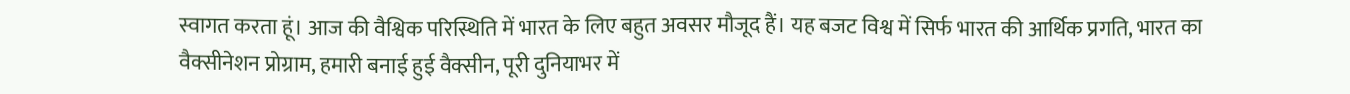स्वागत करता हूं। आज की वैश्विक परिस्थिति में भारत के लिए बहुत अवसर मौजूद हैं। यह बजट विश्व में सिर्फ भारत की आर्थिक प्रगति, भारत का वैक्सीनेशन प्रोग्राम, हमारी बनाई हुई वैक्सीन, पूरी दुनियाभर में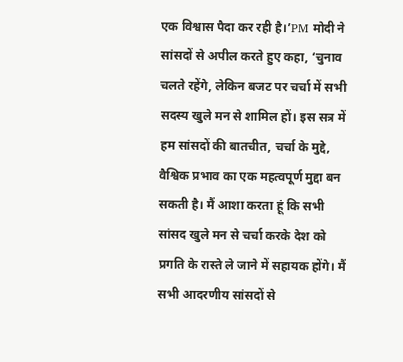एक विश्वास पैदा कर रही है।’PM मोदी ने सांसदों से अपील करते हुए कहा, ‘चुनाव चलते रहेंगे, लेकिन बजट पर चर्चा में सभी सदस्य खुले मन से शामिल हों। इस सत्र में हम सांसदों की बातचीत, चर्चा के मुद्दे, वैश्विक प्रभाव का एक महत्वपूर्ण मुद्दा बन सकती है। मैं आशा करता हूं कि सभी सांसद खुले मन से चर्चा करके देश को प्रगति के रास्ते ले जाने में सहायक होंगे। मैं सभी आदरणीय सांसदों से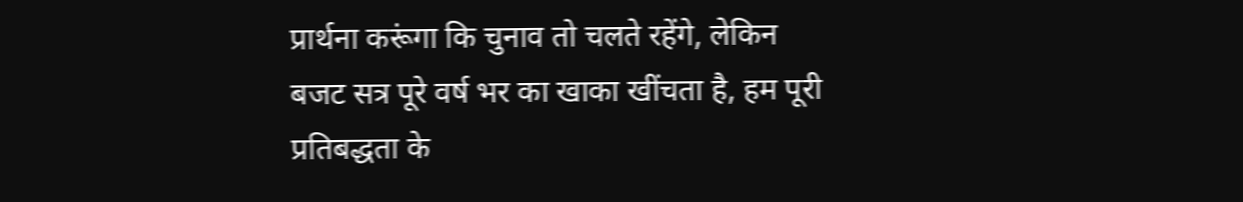प्रार्थना करूंगा कि चुनाव तो चलते रहेंगे, लेकिन बजट सत्र पूरे वर्ष भर का खाका खींचता है, हम पूरी प्रतिबद्धता के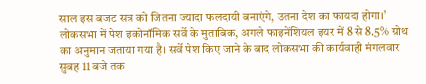साल इस बजट सत्र को जितना ज्यादा फलदायी बनाएंगे, उतना देश का फायदा होगा।’
लोकसभा में पेश इकोनॉमिक सर्वे के मुताबिक, अगले फाइनेंशियल इयर में 8 से 8.5% ग्रोथ का अनुमान जताया गया है। सर्वे पेश किए जाने के बाद लोकसभा की कार्यवाही मंगलवार सुबह 11 बजे तक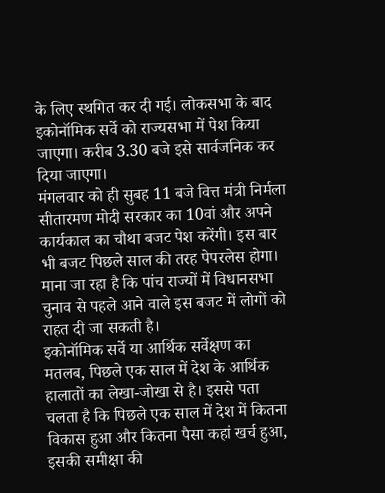के लिए स्थगित कर दी गई। लोकसभा के बाद इकोनॉमिक सर्वे को राज्यसभा में पेश किया जाएगा। करीब 3.30 बजे इसे सार्वजनिक कर दिया जाएगा।
मंगलवार को ही सुबह 11 बजे वित्त मंत्री निर्मला सीतारमण मोदी सरकार का 10वां और अपने कार्यकाल का चौथा बजट पेश करेंगी। इस बार भी बजट पिछले साल की तरह पेपरलेस होगा। माना जा रहा है कि पांच राज्यों में विधानसभा चुनाव से पहले आने वाले इस बजट में लोगों को राहत दी जा सकती है।
इकोनॉमिक सर्वे या आर्थिक सर्वेक्षण का मतलब, पिछले एक साल में देश के आर्थिक हालातों का लेखा-जोखा से है। इससे पता चलता है कि पिछले एक साल में देश में कितना विकास हुआ और कितना पैसा कहां खर्च हुआ, इसकी समीक्षा की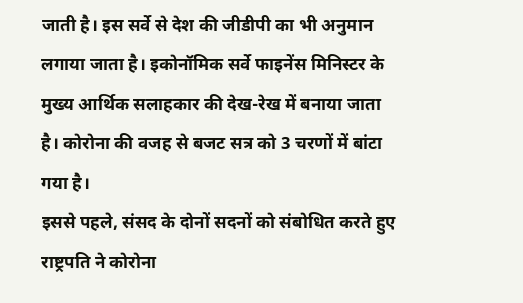जाती है। इस सर्वे से देश की जीडीपी का भी अनुमान लगाया जाता है। इकोनॉमिक सर्वे फाइनेंस मिनिस्टर के मुख्य आर्थिक सलाहकार की देख-रेख में बनाया जाता है। कोरोना की वजह से बजट सत्र को 3 चरणों में बांटा गया है।
इससे पहले, संसद के दोनों सदनों को संबोधित करते हुए राष्ट्रपति ने कोरोना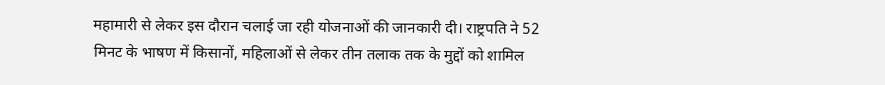महामारी से लेकर इस दौरान चलाई जा रही योजनाओं की जानकारी दी। राष्ट्रपति ने 52 मिनट के भाषण में किसानों, महिलाओं से लेकर तीन तलाक तक के मुद्दों को शामिल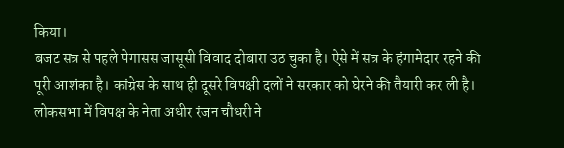किया।
बजट सत्र से पहले पेगासस जासूसी विवाद दोबारा उठ चुका है। ऐसे में सत्र के हंगामेदार रहने की पूरी आशंका है। कांग्रेस के साथ ही दूसरे विपक्षी दलों ने सरकार को घेरने की तैयारी कर ली है। लोकसभा में विपक्ष के नेता अधीर रंजन चौधरी ने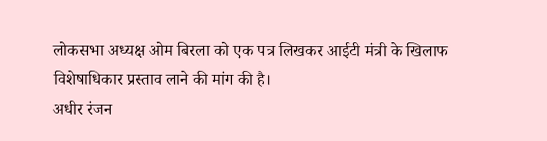लोकसभा अध्यक्ष ओम बिरला को एक पत्र लिखकर आईटी मंत्री के खिलाफ विशेषाधिकार प्रस्ताव लाने की मांग की है।
अधीर रंजन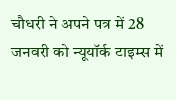चौधरी ने अपने पत्र में 28 जनवरी को न्यूयॉर्क टाइम्स में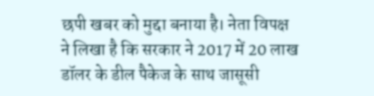छपी खबर को मुद्दा बनाया है। नेता विपक्ष ने लिखा है कि सरकार ने 2017 में 20 लाख डॉलर के डील पैकेज के साथ जासूसी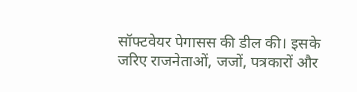सॉफ्टवेयर पेगासस की डील की। इसके जरिए राजनेताओं, जजों, पत्रकारों और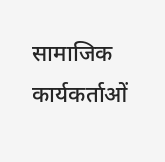सामाजिक कार्यकर्ताओं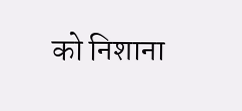को निशाना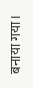बनाया गया।